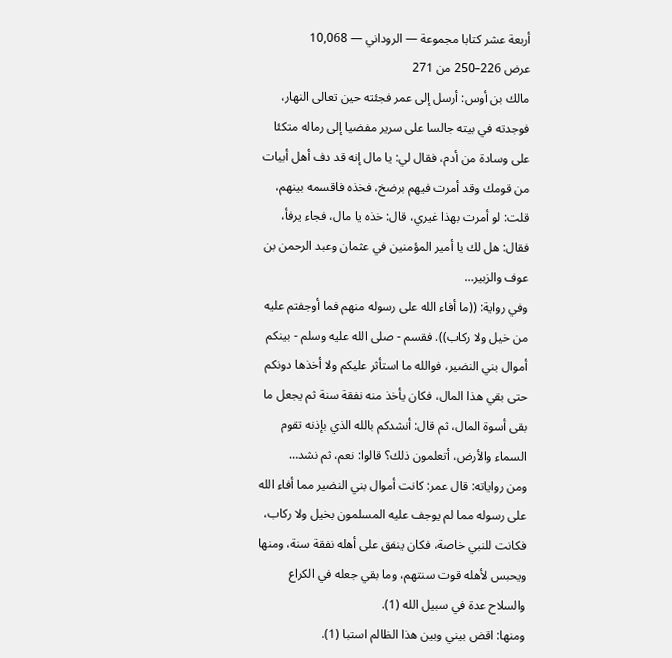أربعة عشر كتابا مجموعة — الروداني — 10,068
عرض 226–250 من 271
مالك بن أوس: أرسل إلى عمر فجئته حين تعالى النهار، فوجدته في بيته جالسا على سرير مفضيا إلى رماله متكئا على وسادة من أدم، فقال لي: يا مال إنه قد دف أهل أبيات من قومك وقد أمرت فيهم برضخ، فخذه فاقسمه بينهم، قلت: لو أمرت بهذا غيري، قال: خذه يا مال، فجاء يرفأ، فقال: هل لك يا أمير المؤمنين في عثمان وعبد الرحمن بن عوف والزبير…
وفي رواية: ((ما أفاء الله على رسوله منهم فما أوجفتم عليه من خيل ولا ركاب)). فقسم - صلى الله عليه وسلم - بينكم أموال بني النضير، فوالله ما استأثر عليكم ولا أخذها دونكم حتى بقي هذا المال، فكان يأخذ منه نفقة سنة ثم يجعل ما بقى أسوة المال، ثم قال: أنشدكم بالله الذي بإذنه تقوم السماء والأرض، أتعلمون ذلك؟ قالوا: نعم، ثم نشد…
ومن رواياته: قال عمر: كانت أموال بني النضير مما أفاء الله على رسوله مما لم يوجف عليه المسلمون بخيل ولا ركاب، فكانت للنبي خاصة، فكان ينفق على أهله نفقة سنة، ومنها ويحبس لأهله قوت سنتهم، وما بقي جعله في الكراع والسلاح عدة في سبيل الله (1).
ومنها: اقض بيني وبين هذا الظالم استبا (1).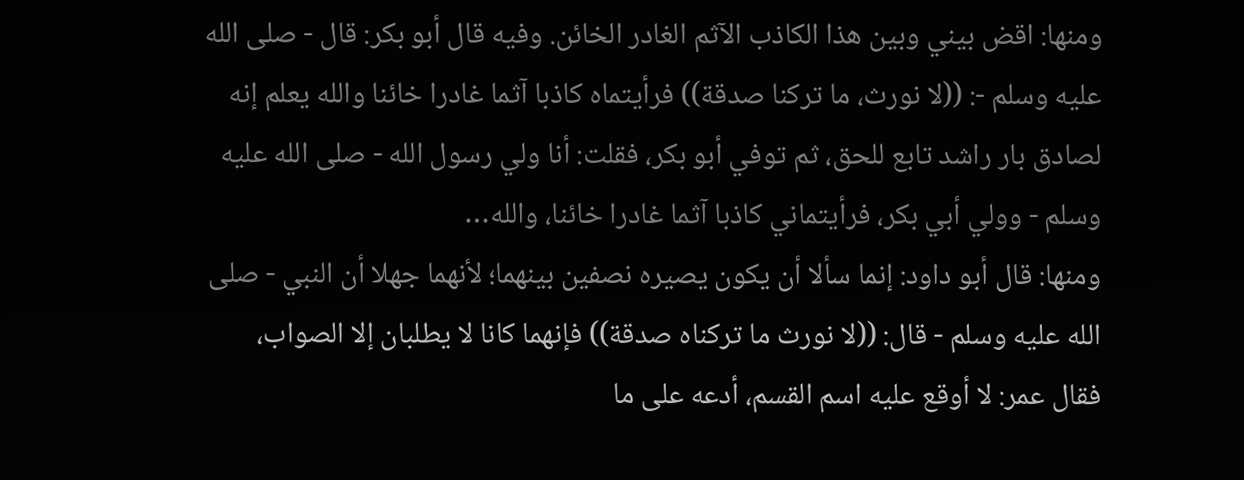ومنها: اقض بيني وبين هذا الكاذب الآثم الغادر الخائن. وفيه قال أبو بكر: قال - صلى الله عليه وسلم -: ((لا نورث، ما تركنا صدقة)) فرأيتماه كاذبا آثما غادرا خائنا والله يعلم إنه لصادق بار راشد تابع للحق، ثم توفي أبو بكر، فقلت: أنا ولي رسول الله - صلى الله عليه وسلم - وولي أبي بكر، فرأيتماني كاذبا آثما غادرا خائنا، والله…
ومنها: قال أبو داود: إنما سألا أن يكون يصيره نصفين بينهما؛ لأنهما جهلا أن النبي - صلى الله عليه وسلم - قال: ((لا نورث ما تركناه صدقة)) فإنهما كانا لا يطلبان إلا الصواب، فقال عمر: لا أوقع عليه اسم القسم، أدعه على ما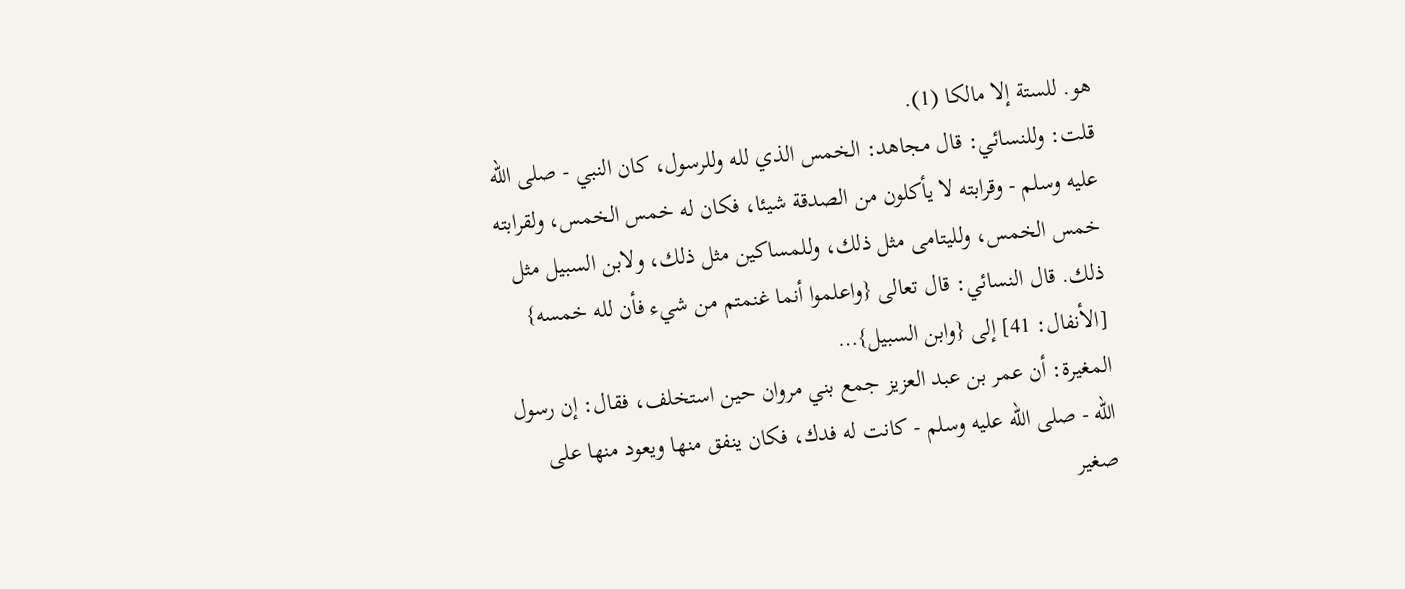هو. للستة إلا مالكا (1).
قلت: وللنسائي: قال مجاهد: الخمس الذي لله وللرسول، كان النبي - صلى الله عليه وسلم - وقرابته لا يأكلون من الصدقة شيئا، فكان له خمس الخمس، ولقرابته خمس الخمس، ولليتامى مثل ذلك، وللمساكين مثل ذلك، ولابن السبيل مثل ذلك. قال النسائي: قال تعالى {واعلموا أنما غنمتم من شيء فأن لله خمسه} [الأنفال: 41] إلى {وابن السبيل}…
المغيرة: أن عمر بن عبد العزيز جمع بني مروان حين استخلف، فقال: إن رسول الله - صلى الله عليه وسلم - كانت له فدك، فكان ينفق منها ويعود منها على صغير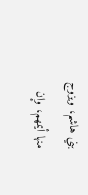بني هاشم، ويزوج منها أيمهم، وإن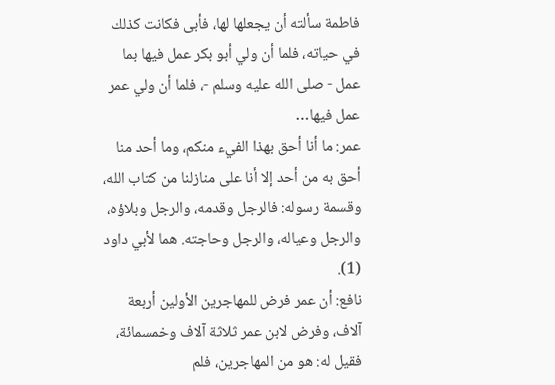فاطمة سألته أن يجعلها لها، فأبى فكانت كذلك في حياته، فلما أن ولي أبو بكر عمل فيها بما عمل - صلى الله عليه وسلم -، فلما أن ولي عمر عمل فيها…
عمر: ما أنا أحق بهذا الفيء منكم، وما أحد منا أحق به من أحد إلا أنا على منازلنا من كتاب الله، وقسمة رسوله: فالرجل وقدمه، والرجل وبلاؤه، والرجل وعياله، والرجل وحاجته. هما لأبي داود (1).
نافع: أن عمر فرض للمهاجرين الأولين أربعة آلاف، وفرض لابن عمر ثلاثة آلاف وخمسمائة، فقيل له: هو من المهاجرين، فلم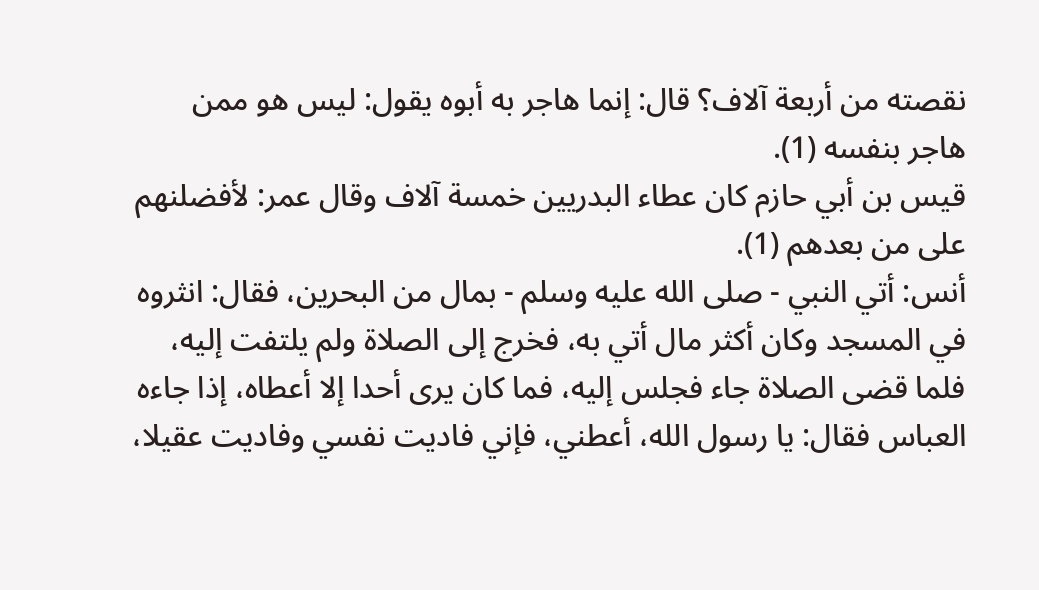نقصته من أربعة آلاف؟ قال: إنما هاجر به أبوه يقول: ليس هو ممن هاجر بنفسه (1).
قيس بن أبي حازم كان عطاء البدريين خمسة آلاف وقال عمر: لأفضلنهم على من بعدهم (1).
أنس: أتي النبي - صلى الله عليه وسلم - بمال من البحرين، فقال: انثروه في المسجد وكان أكثر مال أتي به، فخرج إلى الصلاة ولم يلتفت إليه، فلما قضى الصلاة جاء فجلس إليه، فما كان يرى أحدا إلا أعطاه، إذا جاءه العباس فقال: يا رسول الله، أعطني، فإني فاديت نفسي وفاديت عقيلا،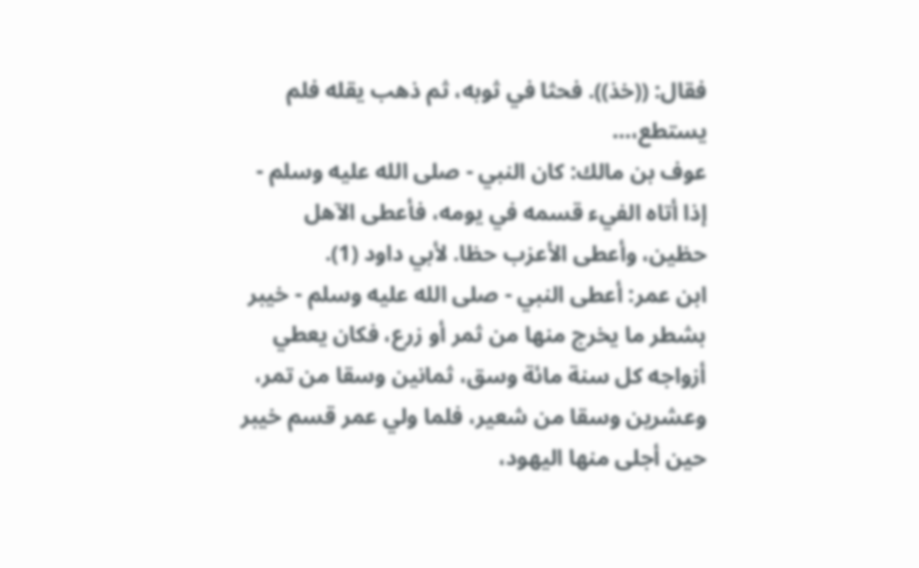فقال: ((خذ)). فحثا في ثوبه، ثم ذهب يقله فلم يستطع،…
عوف بن مالك: كان النبي - صلى الله عليه وسلم - إذا أتاه الفيء قسمه في يومه، فأعطى الآهل حظين، وأعطى الأعزب حظا. لأبي داود (1).
ابن عمر: أعطى النبي - صلى الله عليه وسلم - خيبر بشطر ما يخرج منها من ثمر أو زرع، فكان يعطي أزواجه كل سنة مائة وسق، ثمانين وسقا من تمر، وعشرين وسقا من شعير، فلما ولي عمر قسم خيبر حين أجلى منها اليهود،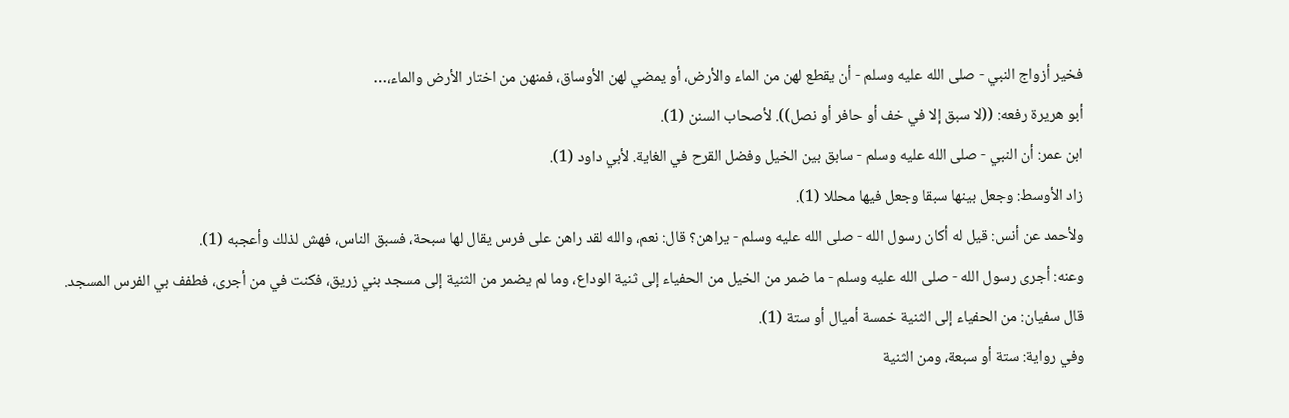فخير أزواج النبي - صلى الله عليه وسلم - أن يقطع لهن من الماء والأرض، أو يمضي لهن الأوساق، فمنهن من اختار الأرض والماء،…
أبو هريرة رفعه: ((لا سبق إلا في خف أو حافر أو نصل)). لأصحاب السنن (1).
ابن عمر: أن النبي - صلى الله عليه وسلم - سابق بين الخيل وفضل القرح في الغاية. لأبي داود (1).
زاد الأوسط: وجعل بينها سبقا وجعل فيها محللا (1).
ولأحمد عن أنس: قيل له أكان رسول الله - صلى الله عليه وسلم - يراهن؟ قال: نعم، والله لقد راهن على فرس يقال لها سبحة، فسبق الناس، فهش لذلك وأعجبه (1).
وعنه: أجرى رسول الله - صلى الله عليه وسلم - ما ضمر من الخيل من الحفياء إلى ثنية الوداع، وما لم يضمر من الثنية إلى مسجد بني زريق، فكنت في من أجرى، فطفف بي الفرس المسجد. قال سفيان: من الحفياء إلى الثنية خمسة أميال أو ستة (1).
وفي رواية: ستة أو سبعة، ومن الثنية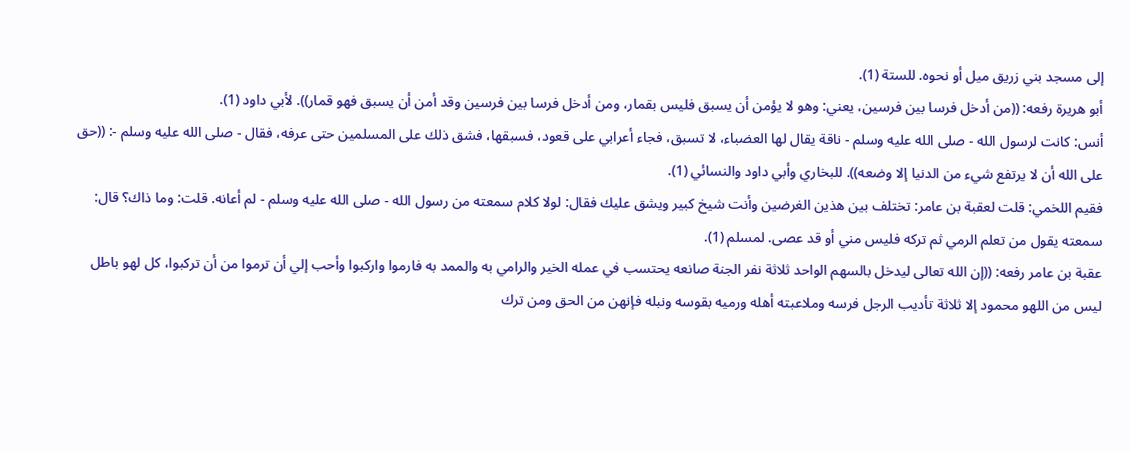إلى مسجد بني زريق ميل أو نحوه. للستة (1).
أبو هريرة رفعه: ((من أدخل فرسا بين فرسين، يعني: وهو لا يؤمن أن يسبق فليس بقمار، ومن أدخل فرسا بين فرسين وقد أمن أن يسبق فهو قمار)). لأبي داود (1).
أنس: كانت لرسول الله - صلى الله عليه وسلم - ناقة يقال لها العضباء، لا تسبق، فجاء أعرابي على قعود، فسبقها، فشق ذلك على المسلمين حتى عرفه، فقال - صلى الله عليه وسلم -: ((حق على الله أن لا يرتفع شيء من الدنيا إلا وضعه)). للبخاري وأبي داود والنسائي (1).
فقيم اللخمي: قلت لعقبة بن عامر: تختلف بين هذين الغرضين وأنت شيخ كبير ويشق عليك فقال: لولا كلام سمعته من رسول الله - صلى الله عليه وسلم - لم أعانه. قلت: وما ذاك؟ قال: سمعته يقول من تعلم الرمي ثم تركه فليس مني أو قد عصى. لمسلم (1).
عقبة بن عامر رفعه: ((إن الله تعالى ليدخل بالسهم الواحد ثلاثة نفر الجنة صانعه يحتسب في عمله الخير والرامي به والممد به فارموا واركبوا وأحب إلي أن ترموا من أن تركبوا، كل لهو باطل ليس من اللهو محمود إلا ثلاثة تأديب الرجل فرسه وملاعبته أهله ورميه بقوسه ونبله فإنهن من الحق ومن ترك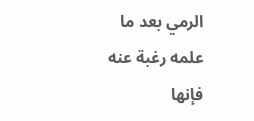الرمي بعد ما علمه رغبة عنه فإنها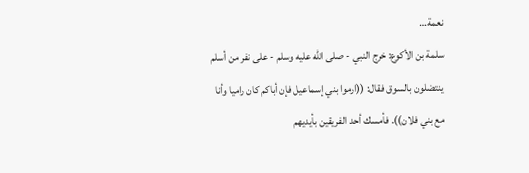نعمة…
سلمة بن الأكوع: خرج النبي - صلى الله عليه وسلم - على نفر من أسلم ينتضلون بالسوق فقال: ((ارموا بني إسماعيل فإن أباكم كان راميا وأنا مع بني فلان)). فأمسك أحد الفريقين بأيديهم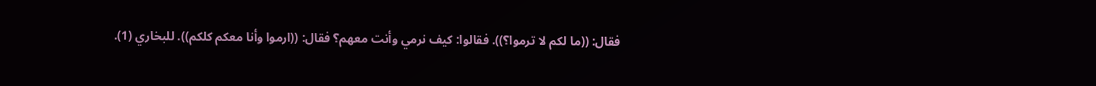فقال: ((ما لكم لا ترموا؟)). فقالوا: كيف نرمي وأنت معهم؟ فقال: ((ارموا وأنا معكم كلكم)). للبخاري (1).